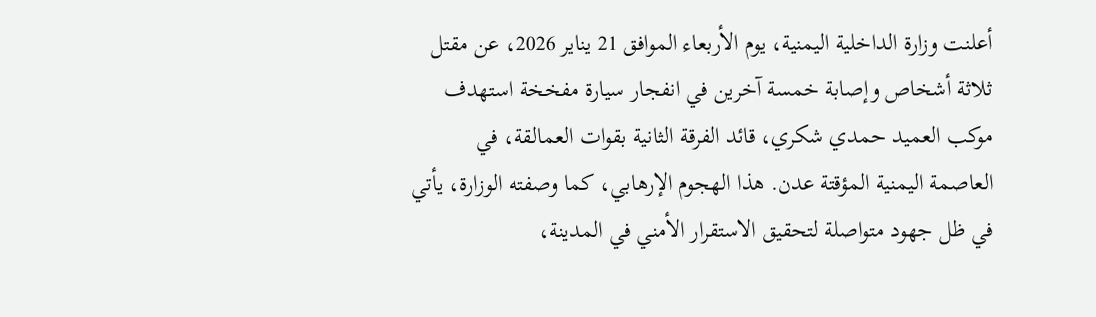أعلنت وزارة الداخلية اليمنية، يوم الأربعاء الموافق 21 يناير 2026، عن مقتل ثلاثة أشخاص وإصابة خمسة آخرين في انفجار سيارة مفخخة استهدف موكب العميد حمدي شكري، قائد الفرقة الثانية بقوات العمالقة، في العاصمة اليمنية المؤقتة عدن. هذا الهجوم الإرهابي، كما وصفته الوزارة، يأتي في ظل جهود متواصلة لتحقيق الاستقرار الأمني في المدينة،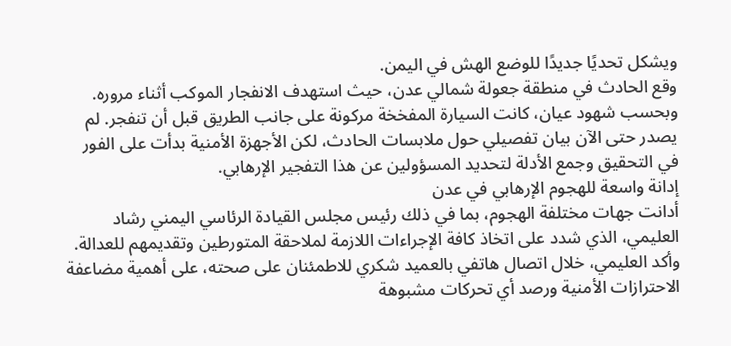ويشكل تحديًا جديدًا للوضع الهش في اليمن.
وقع الحادث في منطقة جعولة شمالي عدن، حيث استهدف الانفجار الموكب أثناء مروره. وبحسب شهود عيان، كانت السيارة المفخخة مركونة على جانب الطريق قبل أن تنفجر. لم يصدر حتى الآن بيان تفصيلي حول ملابسات الحادث، لكن الأجهزة الأمنية بدأت على الفور في التحقيق وجمع الأدلة لتحديد المسؤولين عن هذا التفجير الإرهابي.
إدانة واسعة للهجوم الإرهابي في عدن
أدانت جهات مختلفة الهجوم، بما في ذلك رئيس مجلس القيادة الرئاسي اليمني رشاد العليمي، الذي شدد على اتخاذ كافة الإجراءات اللازمة لملاحقة المتورطين وتقديمهم للعدالة. وأكد العليمي، خلال اتصال هاتفي بالعميد شكري للاطمئنان على صحته، على أهمية مضاعفة الاحترازات الأمنية ورصد أي تحركات مشبوهة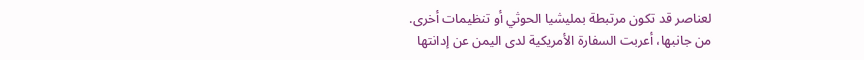لعناصر قد تكون مرتبطة بمليشيا الحوثي أو تنظيمات أخرى.
من جانبها، أعربت السفارة الأمريكية لدى اليمن عن إدانتها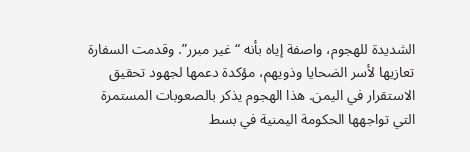الشديدة للهجوم، واصفة إياه بأنه “غير مبرر”. وقدمت السفارة تعازيها لأسر الضحايا وذويهم، مؤكدة دعمها لجهود تحقيق الاستقرار في اليمن. هذا الهجوم يذكر بالصعوبات المستمرة التي تواجهها الحكومة اليمنية في بسط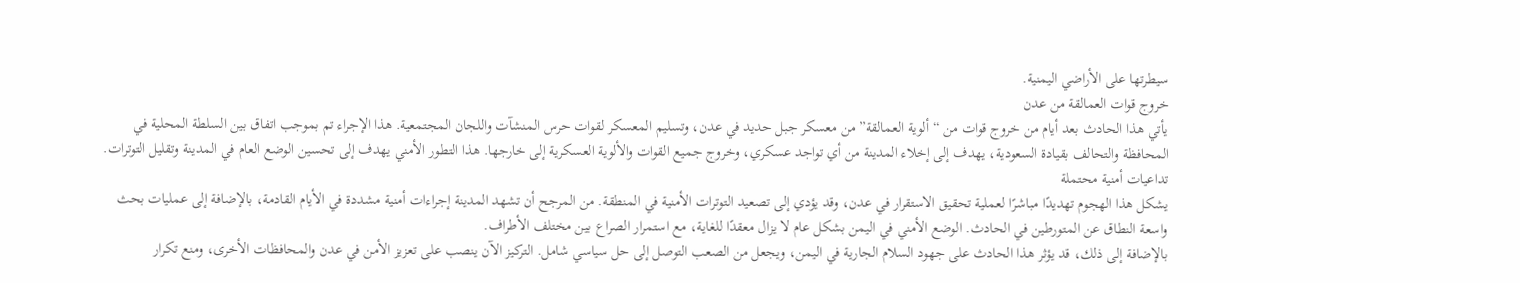سيطرتها على الأراضي اليمنية.
خروج قوات العمالقة من عدن
يأتي هذا الحادث بعد أيام من خروج قوات من “ألوية العمالقة” من معسكر جبل حديد في عدن، وتسليم المعسكر لقوات حرس المنشآت واللجان المجتمعية. هذا الإجراء تم بموجب اتفاق بين السلطة المحلية في المحافظة والتحالف بقيادة السعودية، يهدف إلى إخلاء المدينة من أي تواجد عسكري، وخروج جميع القوات والألوية العسكرية إلى خارجها. هذا التطور الأمني يهدف إلى تحسين الوضع العام في المدينة وتقليل التوترات.
تداعيات أمنية محتملة
يشكل هذا الهجوم تهديدًا مباشرًا لعملية تحقيق الاستقرار في عدن، وقد يؤدي إلى تصعيد التوترات الأمنية في المنطقة. من المرجح أن تشهد المدينة إجراءات أمنية مشددة في الأيام القادمة، بالإضافة إلى عمليات بحث واسعة النطاق عن المتورطين في الحادث. الوضع الأمني في اليمن بشكل عام لا يزال معقدًا للغاية، مع استمرار الصراع بين مختلف الأطراف.
بالإضافة إلى ذلك، قد يؤثر هذا الحادث على جهود السلام الجارية في اليمن، ويجعل من الصعب التوصل إلى حل سياسي شامل. التركيز الآن ينصب على تعزيز الأمن في عدن والمحافظات الأخرى، ومنع تكرار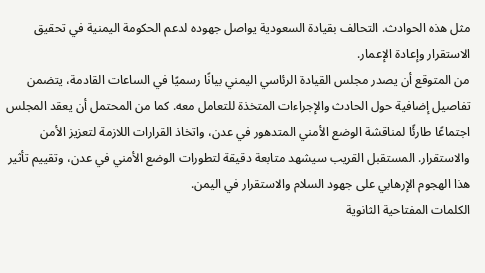مثل هذه الحوادث. التحالف بقيادة السعودية يواصل جهوده لدعم الحكومة اليمنية في تحقيق الاستقرار وإعادة الإعمار.
من المتوقع أن يصدر مجلس القيادة الرئاسي اليمني بيانًا رسميًا في الساعات القادمة، يتضمن تفاصيل إضافية حول الحادث والإجراءات المتخذة للتعامل معه. كما من المحتمل أن يعقد المجلس اجتماعًا طارئًا لمناقشة الوضع الأمني المتدهور في عدن، واتخاذ القرارات اللازمة لتعزيز الأمن والاستقرار. المستقبل القريب سيشهد متابعة دقيقة لتطورات الوضع الأمني في عدن، وتقييم تأثير هذا الهجوم الإرهابي على جهود السلام والاستقرار في اليمن.
الكلمات المفتاحية الثانوية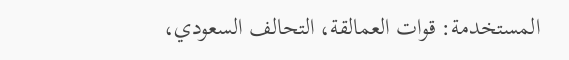المستخدمة: قوات العمالقة، التحالف السعودي،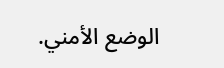الوضع الأمني.